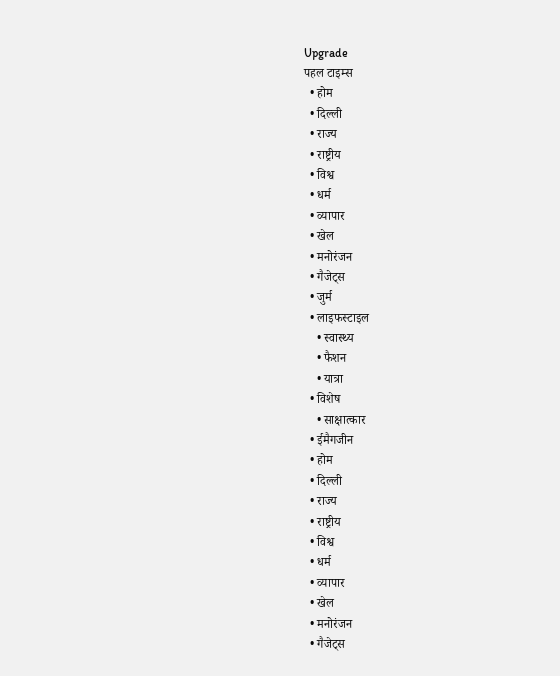Upgrade
पहल टाइम्स
  • होम
  • दिल्ली
  • राज्य
  • राष्ट्रीय
  • विश्व
  • धर्म
  • व्यापार
  • खेल
  • मनोरंजन
  • गैजेट्स
  • जुर्म
  • लाइफस्टाइल
    • स्वास्थ्य
    • फैशन
    • यात्रा
  • विशेष
    • साक्षात्कार
  • ईमैगजीन
  • होम
  • दिल्ली
  • राज्य
  • राष्ट्रीय
  • विश्व
  • धर्म
  • व्यापार
  • खेल
  • मनोरंजन
  • गैजेट्स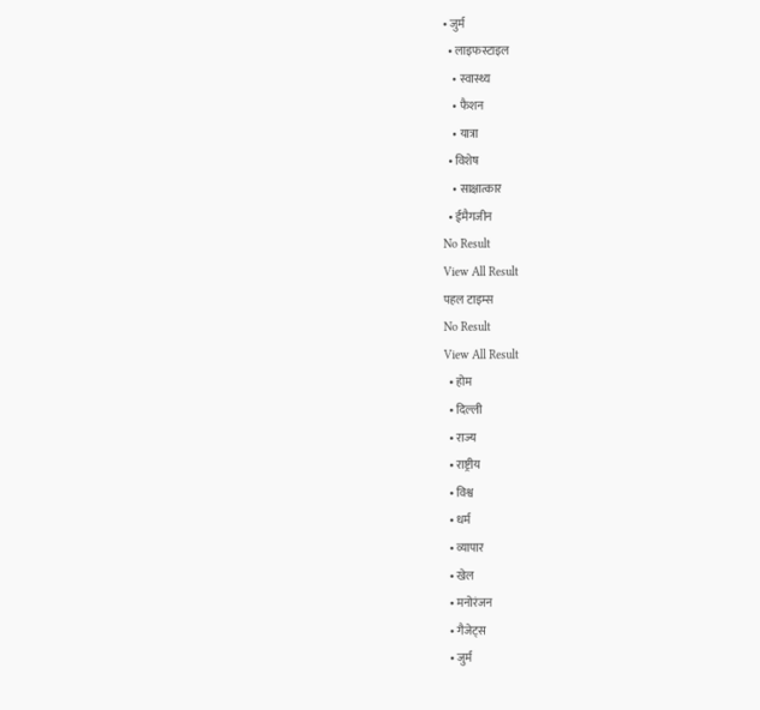• जुर्म
  • लाइफस्टाइल
    • स्वास्थ्य
    • फैशन
    • यात्रा
  • विशेष
    • साक्षात्कार
  • ईमैगजीन
No Result
View All Result
पहल टाइम्स
No Result
View All Result
  • होम
  • दिल्ली
  • राज्य
  • राष्ट्रीय
  • विश्व
  • धर्म
  • व्यापार
  • खेल
  • मनोरंजन
  • गैजेट्स
  • जुर्म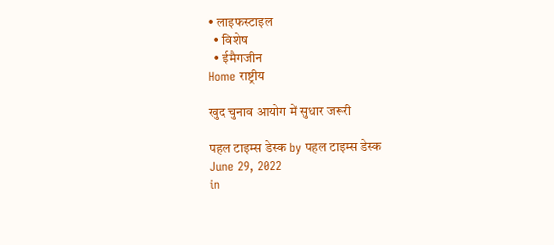• लाइफस्टाइल
  • विशेष
  • ईमैगजीन
Home राष्ट्रीय

खुद चुनाव आयोग में सुधार जरूरी

पहल टाइम्स डेस्क by पहल टाइम्स डेस्क
June 29, 2022
in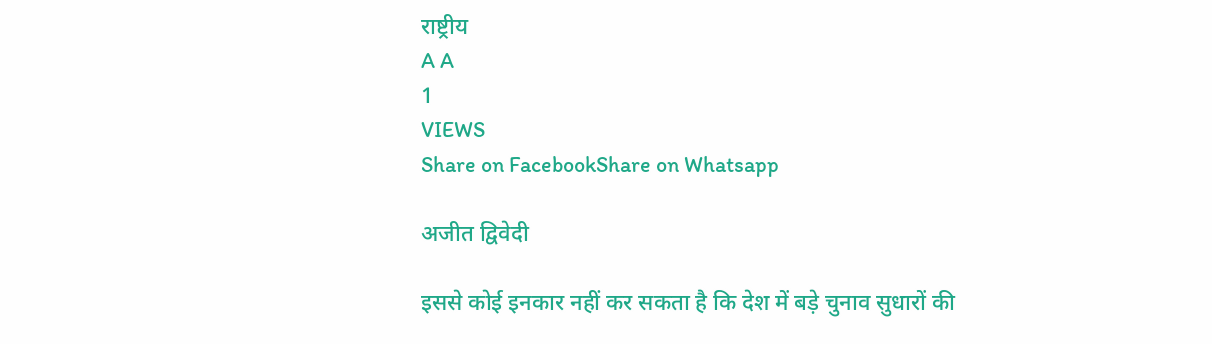राष्ट्रीय
A A
1
VIEWS
Share on FacebookShare on Whatsapp

अजीत द्विवेदी

इससे कोई इनकार नहीं कर सकता है कि देश में बड़े चुनाव सुधारों की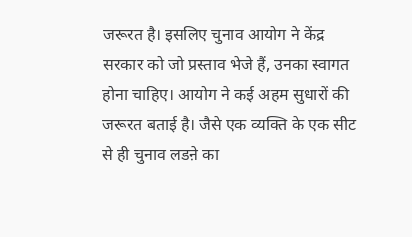जरूरत है। इसलिए चुनाव आयोग ने केंद्र सरकार को जो प्रस्ताव भेजे हैं, उनका स्वागत होना चाहिए। आयोग ने कई अहम सुधारों की जरूरत बताई है। जैसे एक व्यक्ति के एक सीट से ही चुनाव लडऩे का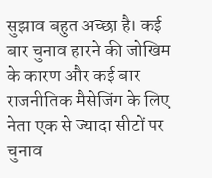सुझाव बहुत अच्छा है। कई बार चुनाव हारने की जोखिम के कारण और कई बार राजनीतिक मैसेजिंग के लिए नेता एक से ज्यादा सीटों पर चुनाव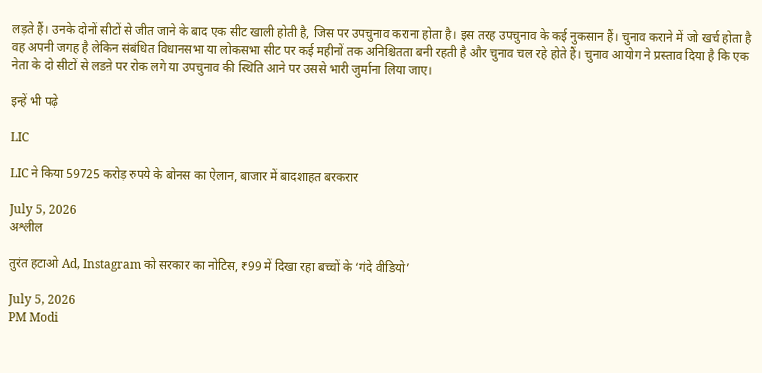लड़ते हैं। उनके दोनों सीटों से जीत जाने के बाद एक सीट खाली होती है, जिस पर उपचुनाव कराना होता है। इस तरह उपचुनाव के कई नुकसान हैं। चुनाव कराने में जो खर्च होता है वह अपनी जगह है लेकिन संबंधित विधानसभा या लोकसभा सीट पर कई महीनों तक अनिश्चितता बनी रहती है और चुनाव चल रहे होते हैं। चुनाव आयोग ने प्रस्ताव दिया है कि एक नेता के दो सीटों से लडऩे पर रोक लगे या उपचुनाव की स्थिति आने पर उससे भारी जुर्माना लिया जाए।

इन्हें भी पढ़े

LIC

LIC ने किया 59725 करोड़ रुपये के बोनस का ऐलान, बाजार में बादशाहत बरकरार

July 5, 2026
अश्लील

तुरंत हटाओ Ad, Instagram को सरकार का नोटिस, ₹99 में दिखा रहा बच्चों के ‘गंदे वीडियो’

July 5, 2026
PM Modi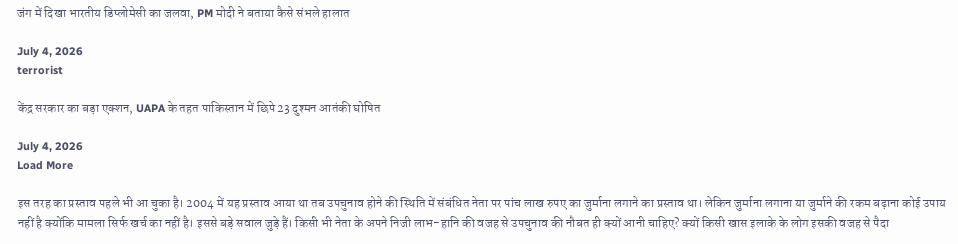जंग में दिखा भारतीय डिप्लोमेसी का जलवा, PM मोदी ने बताया कैसे संभले हालात

July 4, 2026
terrorist

केंद्र सरकार का बड़ा एक्शन, UAPA के तहत पाकिस्तान में छिपे 23 दुश्मन आतंकी घोषित

July 4, 2026
Load More

इस तरह का प्रस्ताव पहले भी आ चुका है। 2004 में यह प्रस्ताव आया था तब उपचुनाव होने की स्थिति में संबंधित नेता पर पांच लाख रुपए का जुर्माना लगाने का प्रस्ताव था। लेकिन जुर्माना लगाना या जुर्माने की रकम बढ़ाना कोई उपाय नहीं है क्योंकि मामला सिर्फ खर्च का नहीं है। इससे बड़े सवाल जुड़े हैं। किसी भी नेता के अपने निजी लाभ-हानि की वजह से उपचुनाव की नौबत ही क्यों आनी चाहिए? क्यों किसी खास इलाके के लोग इसकी वजह से पैदा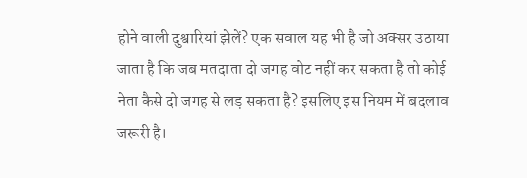होने वाली दुश्वारियां झेलें? एक सवाल यह भी है जो अक्सर उठाया जाता है कि जब मतदाता दो जगह वोट नहीं कर सकता है तो कोई नेता कैसे दो जगह से लड़ सकता है? इसलिए इस नियम में बदलाव जरूरी है।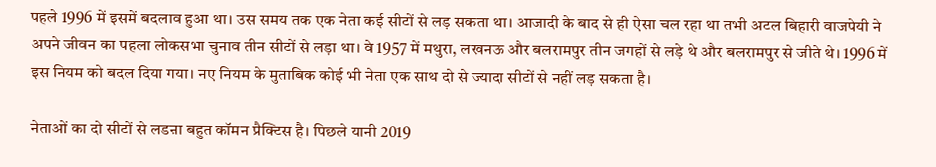पहले 1996 में इसमें बदलाव हुआ था। उस समय तक एक नेता कई सीटों से लड़ सकता था। आजादी के बाद से ही ऐसा चल रहा था तभी अटल बिहारी वाजपेयी ने अपने जीवन का पहला लोकसभा चुनाव तीन सीटों से लड़ा था। वे 1957 में मथुरा, लखनऊ और बलरामपुर तीन जगहों से लड़े थे और बलरामपुर से जीते थे। 1996 में इस नियम को बदल दिया गया। नए नियम के मुताबिक कोई भी नेता एक साथ दो से ज्यादा सीटों से नहीं लड़ सकता है।

नेताओं का दो सीटों से लडऩा बहुत कॉमन प्रैक्टिस है। पिछले यानी 2019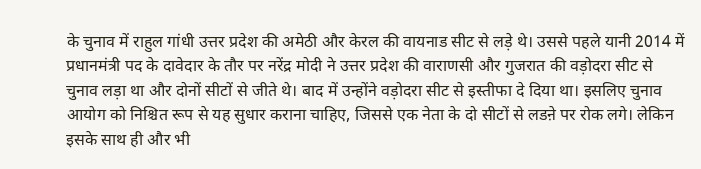के चुनाव में राहुल गांधी उत्तर प्रदेश की अमेठी और केरल की वायनाड सीट से लड़े थे। उससे पहले यानी 2014 में प्रधानमंत्री पद के दावेदार के तौर पर नरेंद्र मोदी ने उत्तर प्रदेश की वाराणसी और गुजरात की वड़ोदरा सीट से चुनाव लड़ा था और दोनों सीटों से जीते थे। बाद में उन्होंने वड़ोदरा सीट से इस्तीफा दे दिया था। इसलिए चुनाव आयोग को निश्चित रूप से यह सुधार कराना चाहिए, जिससे एक नेता के दो सीटों से लडऩे पर रोक लगे। लेकिन इसके साथ ही और भी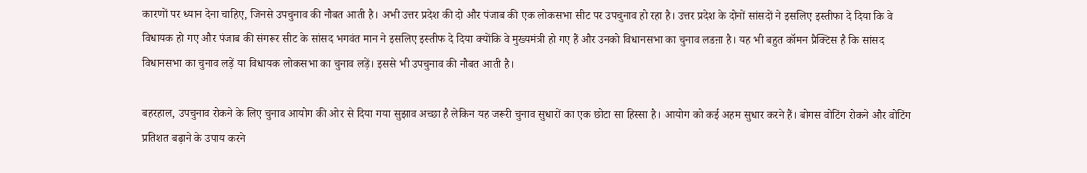कारणों पर ध्यान देना चाहिए, जिनसे उपचुनाव की नौबत आती है। अभी उत्तर प्रदेश की दो और पंजाब की एक लोकसभा सीट पर उपचुनाव हो रहा है। उत्तर प्रदेश के दोनों सांसदों ने इसलिए इस्तीफा दे दिया कि वे विधायक हो गए और पंजाब की संगरूर सीट के सांसद भगवंत मान ने इसलिए इस्तीफ दे दिया क्योंकि वे मुख्यमंत्री हो गए हैं और उनको विधानसभा का चुनाव लडऩा है। यह भी बहुत कॉमन प्रैक्टिस है कि सांसद विधानसभा का चुनाव लड़ें या विधायक लोकसभा का चुनाव लड़ें। इससे भी उपचुनाव की नौबत आती है।

बहरहाल, उपचुनाव रोकने के लिए चुनाव आयोग की ओर से दिया गया सुझाव अच्छा है लेकिन यह जरूरी चुनाव सुधारों का एक छोटा सा हिस्सा है। आयोग को कई अहम सुधार करने हैं। बोगस वोटिंग रोकने और वोटिंग प्रतिशत बढ़ाने के उपाय करने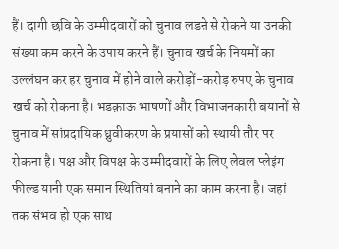हैं। दागी छवि के उम्मीदवारों को चुनाव लडऩे से रोकने या उनकी संख्या कम करने के उपाय करने हैं। चुनाव खर्च के नियमों का उल्लंघन कर हर चुनाव में होने वाले करोड़ों-करोड़ रुपए के चुनाव खर्च को रोकना है। भडक़ाऊ भाषणों और विभाजनकारी बयानों से चुनाव में सांप्रदायिक ध्रुवीकरण के प्रयासों को स्थायी तौर पर रोकना है। पक्ष और विपक्ष के उम्मीदवारों के लिए लेवल प्लेइंग फील्ड यानी एक समान स्थितियां बनाने का काम करना है। जहां तक संभव हो एक साथ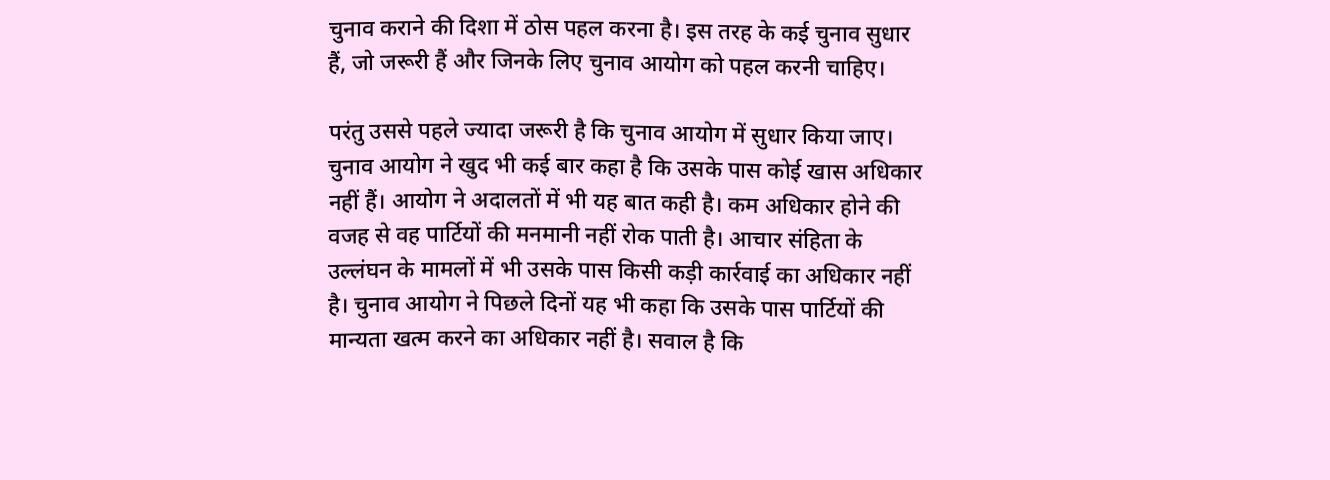चुनाव कराने की दिशा में ठोस पहल करना है। इस तरह के कई चुनाव सुधार हैं, जो जरूरी हैं और जिनके लिए चुनाव आयोग को पहल करनी चाहिए।

परंतु उससे पहले ज्यादा जरूरी है कि चुनाव आयोग में सुधार किया जाए। चुनाव आयोग ने खुद भी कई बार कहा है कि उसके पास कोई खास अधिकार नहीं हैं। आयोग ने अदालतों में भी यह बात कही है। कम अधिकार होने की वजह से वह पार्टियों की मनमानी नहीं रोक पाती है। आचार संहिता के उल्लंघन के मामलों में भी उसके पास किसी कड़ी कार्रवाई का अधिकार नहीं है। चुनाव आयोग ने पिछले दिनों यह भी कहा कि उसके पास पार्टियों की मान्यता खत्म करने का अधिकार नहीं है। सवाल है कि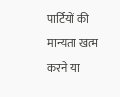पार्टियों की मान्यता खत्म करने या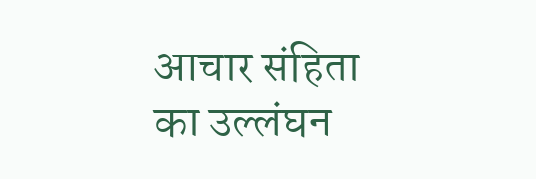आचार संहिता का उल्लंघन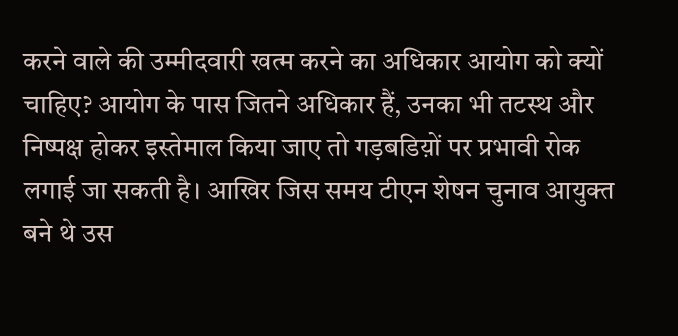करने वाले की उम्मीदवारी खत्म करने का अधिकार आयोग को क्यों चाहिए? आयोग के पास जितने अधिकार हैं, उनका भी तटस्थ और निष्पक्ष होकर इस्तेमाल किया जाए तो गड़बडिय़ों पर प्रभावी रोक लगाई जा सकती है। आखिर जिस समय टीएन शेषन चुनाव आयुक्त बने थे उस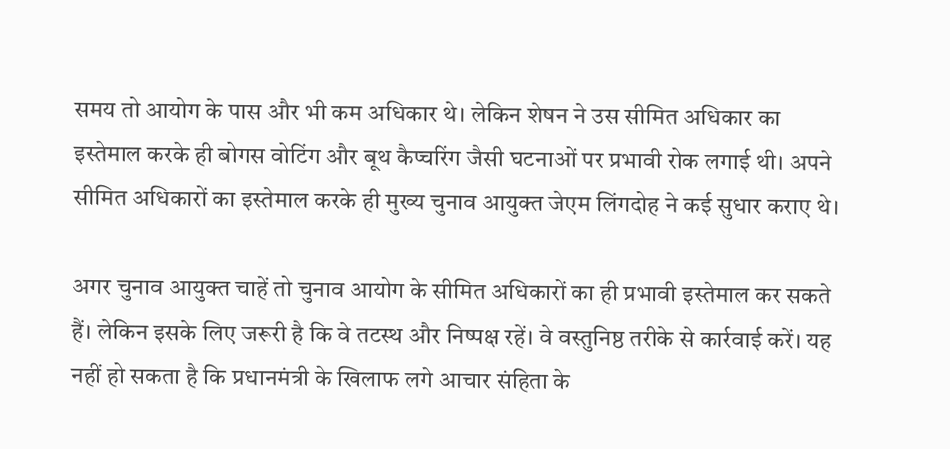समय तो आयोग के पास और भी कम अधिकार थे। लेकिन शेषन ने उस सीमित अधिकार का इस्तेमाल करके ही बोगस वोटिंग और बूथ कैप्चरिंग जैसी घटनाओं पर प्रभावी रोक लगाई थी। अपने सीमित अधिकारों का इस्तेमाल करके ही मुख्य चुनाव आयुक्त जेएम लिंगदोह ने कई सुधार कराए थे।

अगर चुनाव आयुक्त चाहें तो चुनाव आयोग के सीमित अधिकारों का ही प्रभावी इस्तेमाल कर सकते हैं। लेकिन इसके लिए जरूरी है कि वे तटस्थ और निष्पक्ष रहें। वे वस्तुनिष्ठ तरीके से कार्रवाई करें। यह नहीं हो सकता है कि प्रधानमंत्री के खिलाफ लगे आचार संहिता के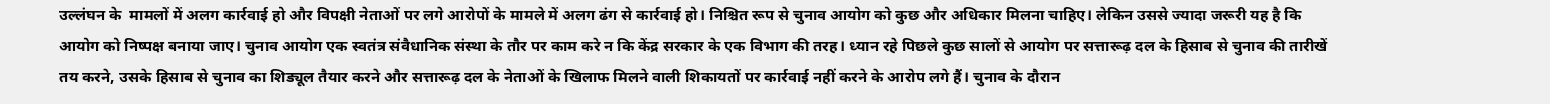उल्लंघन के  मामलों में अलग कार्रवाई हो और विपक्षी नेताओं पर लगे आरोपों के मामले में अलग ढंग से कार्रवाई हो। निश्चित रूप से चुनाव आयोग को कुछ और अधिकार मिलना चाहिए। लेकिन उससे ज्यादा जरूरी यह है कि आयोग को निष्पक्ष बनाया जाए। चुनाव आयोग एक स्वतंत्र संवैधानिक संस्था के तौर पर काम करे न कि केंद्र सरकार के एक विभाग की तरह। ध्यान रहे पिछले कुछ सालों से आयोग पर सत्तारूढ़ दल के हिसाब से चुनाव की तारीखें तय करने, उसके हिसाब से चुनाव का शिड्यूल तैयार करने और सत्तारूढ़ दल के नेताओं के खिलाफ मिलने वाली शिकायतों पर कार्रवाई नहीं करने के आरोप लगे हैं। चुनाव के दौरान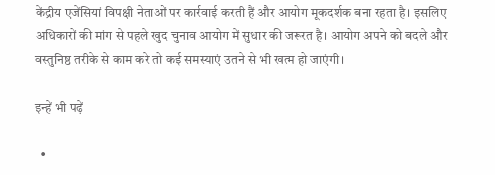केंद्रीय एजेंसियां विपक्षी नेताओं पर कार्रवाई करती हैं और आयोग मूकदर्शक बना रहता है। इसलिए अधिकारों की मांग से पहले खुद चुनाव आयोग में सुधार की जरूरत है। आयोग अपने को बदले और वस्तुनिष्ठ तरीके से काम करे तो कई समस्याएं उतने से भी खत्म हो जाएंगी।

इन्हें भी पढ़ें

  •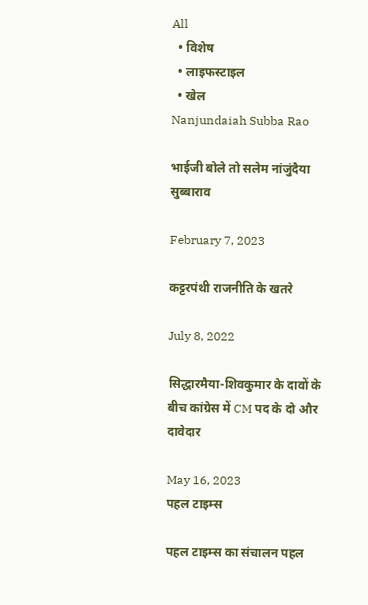All
  • विशेष
  • लाइफस्टाइल
  • खेल
Nanjundaiah Subba Rao

भाईजी बोले तो सलेम नांजुंदैया सुब्बाराव

February 7, 2023

कट्टरपंथी राजनीति के खतरे

July 8, 2022

सिद्धारमैया-शिवकुमार के दावों के बीच कांग्रेस में CM पद के दो और दावेदार

May 16, 2023
पहल टाइम्स

पहल टाइम्स का संचालन पहल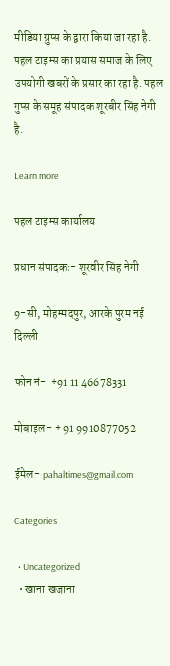मीडिया ग्रुप्स के द्वारा किया जा रहा है. पहल टाइम्स का प्रयास समाज के लिए उपयोगी खबरों के प्रसार का रहा है. पहल गुप्स के समूह संपादक शूरबीर सिंह नेगी है.

Learn more

पहल टाइम्स कार्यालय

प्रधान संपादकः- शूरवीर सिंह नेगी

9-सी, मोहम्मदपुर, आरके पुरम नई दिल्ली

फोन नं-  +91 11 46678331

मोबाइल- + 91 9910877052

ईमेल- pahaltimes@gmail.com

Categories

  • Uncategorized
  • खाना खजाना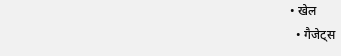• खेल
  • गैजेट्स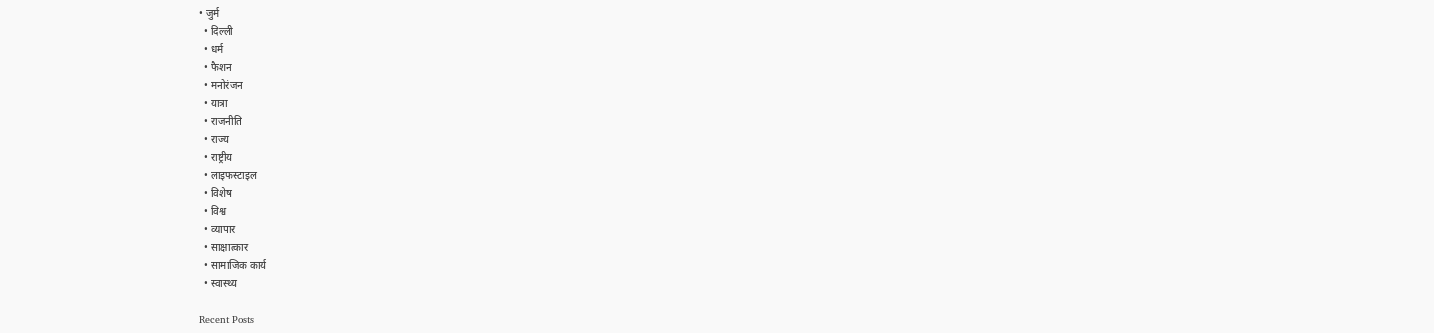• जुर्म
  • दिल्ली
  • धर्म
  • फैशन
  • मनोरंजन
  • यात्रा
  • राजनीति
  • राज्य
  • राष्ट्रीय
  • लाइफस्टाइल
  • विशेष
  • विश्व
  • व्यापार
  • साक्षात्कार
  • सामाजिक कार्य
  • स्वास्थ्य

Recent Posts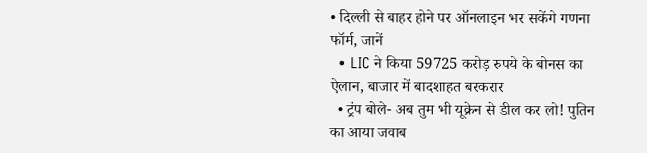• दिल्ली से बाहर होने पर ऑनलाइन भर सकेंगे गणना फॉर्म, जानें
  • LIC ने किया 59725 करोड़ रुपये के बोनस का ऐलान, बाजार में बादशाहत बरकरार
  • ट्रंप बोले- अब तुम भी यूक्रेन से डील कर लो! पुतिन का आया जवाब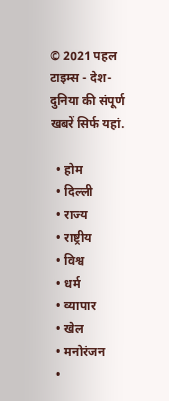© 2021 पहल टाइम्स - देश-दुनिया की संपूर्ण खबरें सिर्फ यहां.

  • होम
  • दिल्ली
  • राज्य
  • राष्ट्रीय
  • विश्व
  • धर्म
  • व्यापार
  • खेल
  • मनोरंजन
  •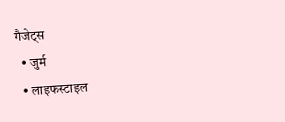गैजेट्स
  • जुर्म
  • लाइफस्टाइल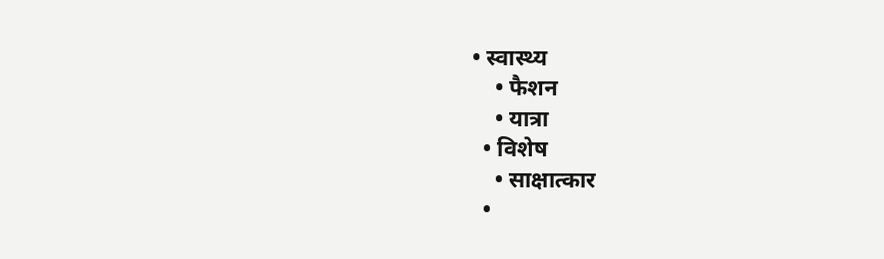• स्वास्थ्य
    • फैशन
    • यात्रा
  • विशेष
    • साक्षात्कार
  •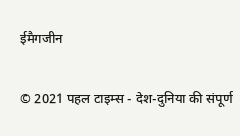ईमैगजीन

© 2021 पहल टाइम्स - देश-दुनिया की संपूर्ण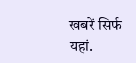खबरें सिर्फ यहां.